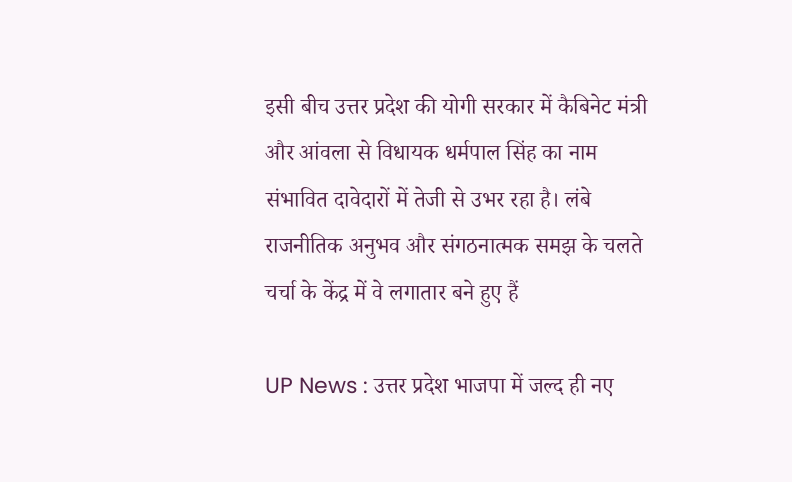इसी बीच उत्तर प्रदेश की योगी सरकार में कैबिनेट मंत्री और आंवला से विधायक धर्मपाल सिंह का नाम संभावित दावेदारों में तेजी से उभर रहा है। लंबे राजनीतिक अनुभव और संगठनात्मक समझ के चलते चर्चा के केंद्र में वे लगातार बने हुए हैं

UP News : उत्तर प्रदेश भाजपा में जल्द ही नए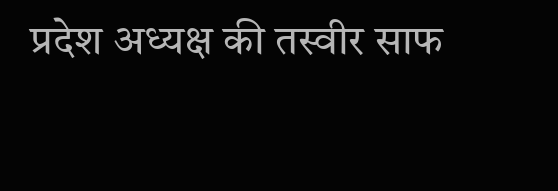प्रदेश अध्यक्ष की तस्वीर साफ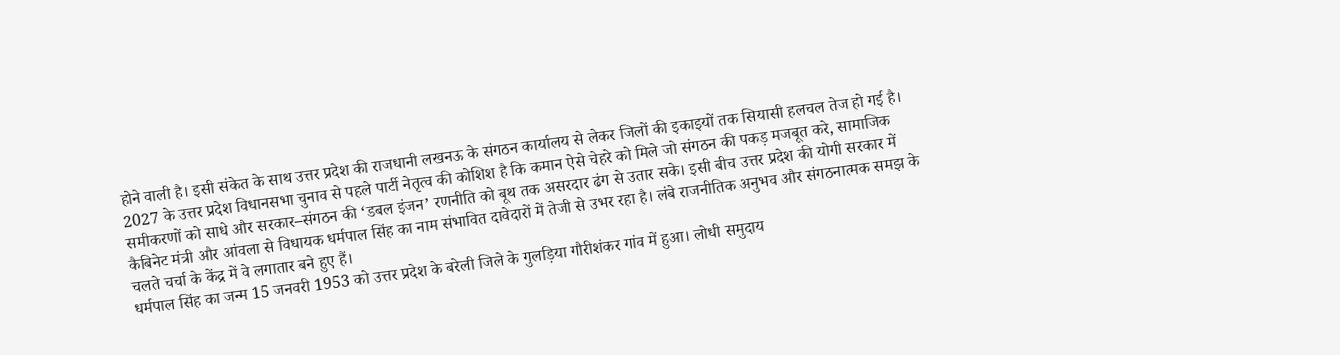होने वाली है। इसी संकेत के साथ उत्तर प्रदेश की राजधानी लखनऊ के संगठन कार्यालय से लेकर जिलों की इकाइयों तक सियासी हलचल तेज हो गई है। 2027 के उत्तर प्रदेश विधानसभा चुनाव से पहले पार्टी नेतृत्व की कोशिश है कि कमान ऐसे चेहरे को मिले जो संगठन की पकड़ मजबूत करे, सामाजिक समीकरणों को साधे और सरकार–संगठन की ‘डबल इंजन’ रणनीति को बूथ तक असरदार ढंग से उतार सके। इसी बीच उत्तर प्रदेश की योगी सरकार में कैबिनेट मंत्री और आंवला से विधायक धर्मपाल सिंह का नाम संभावित दावेदारों में तेजी से उभर रहा है। लंबे राजनीतिक अनुभव और संगठनात्मक समझ के चलते चर्चा के केंद्र में वे लगातार बने हुए हैं।
धर्मपाल सिंह का जन्म 15 जनवरी 1953 को उत्तर प्रदेश के बरेली जिले के गुलड़िया गौरीशंकर गांव में हुआ। लोधी समुदाय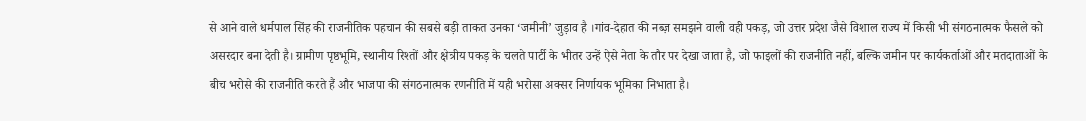से आने वाले धर्मपाल सिंह की राजनीतिक पहचान की सबसे बड़ी ताकत उनका ‘जमीनी’ जुड़ाव है ।गांव-देहात की नब्ज़ समझने वाली वही पकड़, जो उत्तर प्रदेश जैसे विशाल राज्य में किसी भी संगठनात्मक फैसले को असरदार बना देती है। ग्रामीण पृष्ठभूमि, स्थानीय रिश्तों और क्षेत्रीय पकड़ के चलते पार्टी के भीतर उन्हें ऐसे नेता के तौर पर देखा जाता है, जो फाइलों की राजनीति नहीं, बल्कि जमीन पर कार्यकर्ताओं और मतदाताओं के बीच भरोसे की राजनीति करते हैं और भाजपा की संगठनात्मक रणनीति में यही भरोसा अक्सर निर्णायक भूमिका निभाता है।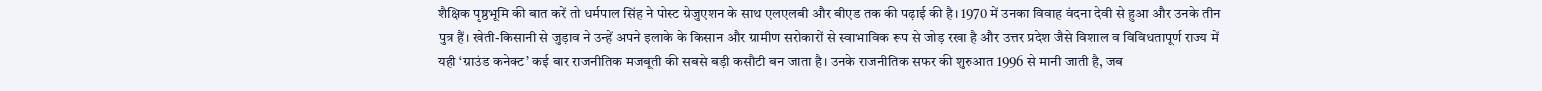शैक्षिक पृष्ठभूमि की बात करें तो धर्मपाल सिंह ने पोस्ट ग्रेजुएशन के साथ एलएलबी और बीएड तक की पढ़ाई की है। 1970 में उनका विवाह वंदना देवी से हुआ और उनके तीन पुत्र हैं। खेती-किसानी से जुड़ाव ने उन्हें अपने इलाके के किसान और ग्रामीण सरोकारों से स्वाभाविक रूप से जोड़ रखा है और उत्तर प्रदेश जैसे विशाल व विविधतापूर्ण राज्य में यही ‘ग्राउंड कनेक्ट’ कई बार राजनीतिक मजबूती की सबसे बड़ी कसौटी बन जाता है। उनके राजनीतिक सफर की शुरुआत 1996 से मानी जाती है, जब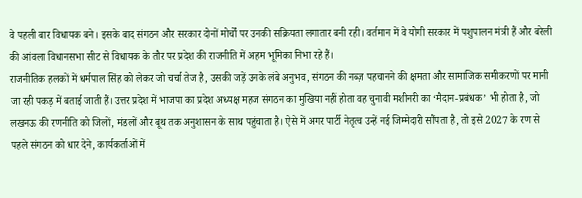वे पहली बार विधायक बने। इसके बाद संगठन और सरकार दोनों मोर्चों पर उनकी सक्रियता लगातार बनी रही। वर्तमान में वे योगी सरकार में पशुपालन मंत्री हैं और बरेली की आंवला विधानसभा सीट से विधायक के तौर पर प्रदेश की राजनीति में अहम भूमिका निभा रहे हैं।
राजनीतिक हलकों में धर्मपाल सिंह को लेकर जो चर्चा तेज है, उसकी जड़ें उनके लंबे अनुभव, संगठन की नब्ज़ पहचानने की क्षमता और सामाजिक समीकरणों पर मानी जा रही पकड़ में बताई जाती हैं। उत्तर प्रदेश में भाजपा का प्रदेश अध्यक्ष महज संगठन का मुखिया नहीं होता वह चुनावी मशीनरी का ‘मैदान-प्रबंधक’ भी होता है, जो लखनऊ की रणनीति को जिलों, मंडलों और बूथ तक अनुशासन के साथ पहुंचाता है। ऐसे में अगर पार्टी नेतृत्व उन्हें नई जिम्मेदारी सौंपता है, तो इसे 2027 के रण से पहले संगठन को धार देने, कार्यकर्ताओं में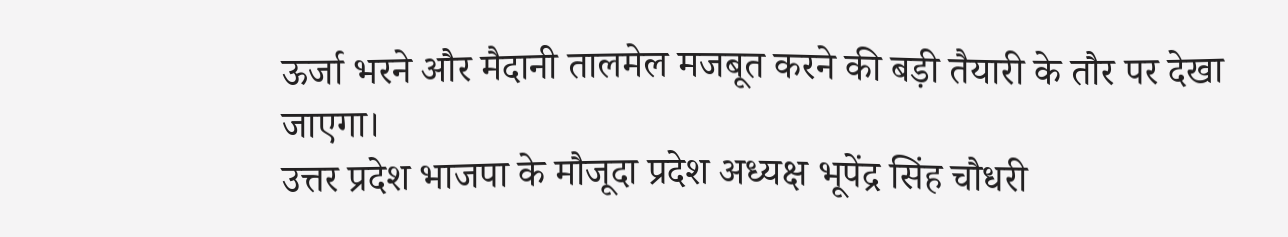ऊर्जा भरने और मैदानी तालमेल मजबूत करने की बड़ी तैयारी के तौर पर देखा जाएगा।
उत्तर प्रदेश भाजपा के मौजूदा प्रदेश अध्यक्ष भूपेंद्र सिंह चौधरी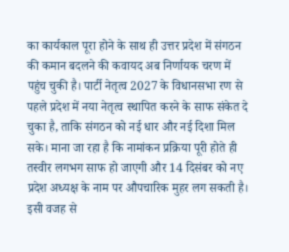का कार्यकाल पूरा होने के साथ ही उत्तर प्रदेश में संगठन की कमान बदलने की कवायद अब निर्णायक चरण में पहुंच चुकी है। पार्टी नेतृत्व 2027 के विधानसभा रण से पहले प्रदेश में नया नेतृत्व स्थापित करने के साफ संकेत दे चुका है, ताकि संगठन को नई धार और नई दिशा मिल सके। माना जा रहा है कि नामांकन प्रक्रिया पूरी होते ही तस्वीर लगभग साफ हो जाएगी और 14 दिसंबर को नए प्रदेश अध्यक्ष के नाम पर औपचारिक मुहर लग सकती है। इसी वजह से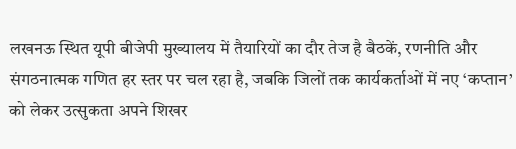लखनऊ स्थित यूपी बीजेपी मुख्यालय में तैयारियों का दौर तेज है बैठकें, रणनीति और संगठनात्मक गणित हर स्तर पर चल रहा है, जबकि जिलों तक कार्यकर्ताओं में नए ‘कप्तान’ को लेकर उत्सुकता अपने शिखर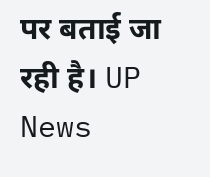पर बताई जा रही है। UP News